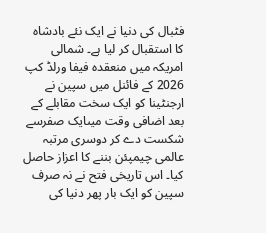فٹبال کی دنیا نے ایک نئے بادشاہ کا استقبال کر لیا ہے۔ شمالی امریکہ میں منعقدہ فیفا ورلڈ کپ 2026 کے فائنل میں سپین نے ارجنٹینا کو ایک سخت مقابلے کے بعد اضافی وقت میںایک صفرسے شکست دے کر دوسری مرتبہ عالمی چیمپئن بننے کا اعزاز حاصل کیا۔ اس تاریخی فتح نے نہ صرف سپین کو ایک بار پھر دنیا کی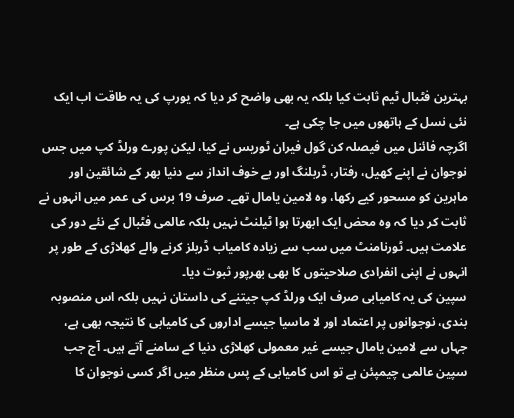بہترین فٹبال ٹیم ثابت کیا بلکہ یہ بھی واضح کر دیا کہ یورپ کی یہ طاقت اب ایک نئی نسل کے ہاتھوں میں جا چکی ہے۔
اگرچہ فائنل میں فیصلہ کن گول فیران ٹوریس نے کیا، لیکن پورے ورلڈ کپ میں جس نوجوان نے اپنے کھیل، رفتار، ڈربلنگ اور بے خوف انداز سے دنیا بھر کے شائقین اور ماہرین کو مسحور کیے رکھا، وہ لامین یامال تھے۔ صرف 19 برس کی عمر میں انہوں نے ثابت کر دیا کہ وہ محض ایک ابھرتا ہوا ٹیلنٹ نہیں بلکہ عالمی فٹبال کے نئے دور کی علامت ہیں۔ ٹورنامنٹ میں سب سے زیادہ کامیاب ڈربلز کرنے والے کھلاڑی کے طور پر انہوں نے اپنی انفرادی صلاحیتوں کا بھی بھرپور ثبوت دیا۔
سپین کی یہ کامیابی صرف ایک ورلڈ کپ جیتنے کی داستان نہیں بلکہ اس منصوبہ بندی، نوجوانوں پر اعتماد اور لا ماسیا جیسے اداروں کی کامیابی کا نتیجہ بھی ہے، جہاں سے لامین یامال جیسے غیر معمولی کھلاڑی دنیا کے سامنے آتے ہیں۔ آج جب سپین عالمی چیمپئن ہے تو اس کامیابی کے پس منظر میں اگر کسی نوجوان کا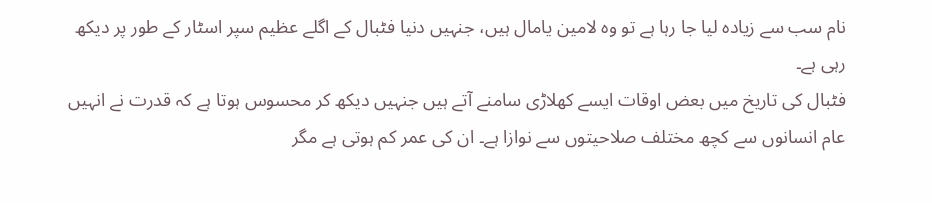نام سب سے زیادہ لیا جا رہا ہے تو وہ لامین یامال ہیں، جنہیں دنیا فٹبال کے اگلے عظیم سپر اسٹار کے طور پر دیکھ رہی ہے۔
فٹبال کی تاریخ میں بعض اوقات ایسے کھلاڑی سامنے آتے ہیں جنہیں دیکھ کر محسوس ہوتا ہے کہ قدرت نے انہیں عام انسانوں سے کچھ مختلف صلاحیتوں سے نوازا ہے۔ ان کی عمر کم ہوتی ہے مگر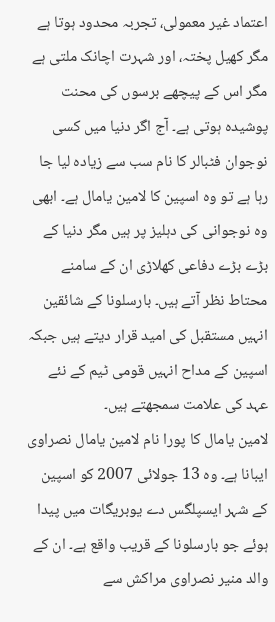اعتماد غیر معمولی، تجربہ محدود ہوتا ہے مگر کھیل پختہ، اور شہرت اچانک ملتی ہے مگر اس کے پیچھے برسوں کی محنت پوشیدہ ہوتی ہے۔ آج اگر دنیا میں کسی نوجوان فٹبالر کا نام سب سے زیادہ لیا جا رہا ہے تو وہ اسپین کا لامین یامال ہے۔ ابھی وہ نوجوانی کی دہلیز پر ہیں مگر دنیا کے بڑے بڑے دفاعی کھلاڑی ان کے سامنے محتاط نظر آتے ہیں۔ بارسلونا کے شائقین انہیں مستقبل کی امید قرار دیتے ہیں جبکہ اسپین کے مداح انہیں قومی ٹیم کے نئے عہد کی علامت سمجھتے ہیں۔
لامین یامال کا پورا نام لامین یامال نصراوی ایبانا ہے۔ وہ 13 جولائی 2007 کو اسپین کے شہر ایسپلگس دے یوبریگات میں پیدا ہوئے جو بارسلونا کے قریب واقع ہے۔ ان کے والد منیر نصراوی مراکش سے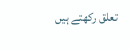تعلق رکھتے ہیں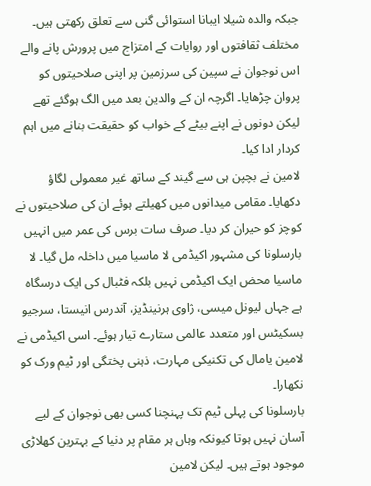جبکہ والدہ شیلا ایبانا استوائی گنی سے تعلق رکھتی ہیں۔ مختلف ثقافتوں اور روایات کے امتزاج میں پرورش پانے والے اس نوجوان نے سپین کی سرزمین پر اپنی صلاحیتوں کو پروان چڑھایا۔ اگرچہ ان کے والدین بعد میں الگ ہوگئے تھے لیکن دونوں نے اپنے بیٹے کے خواب کو حقیقت بنانے میں اہم کردار ادا کیا۔
لامین نے بچپن ہی سے گیند کے ساتھ غیر معمولی لگاؤ دکھایا۔ مقامی میدانوں میں کھیلتے ہوئے ان کی صلاحیتوں نے کوچز کو حیران کر دیا۔ صرف سات برس کی عمر میں انہیں بارسلونا کی مشہور اکیڈمی لا ماسیا میں داخلہ مل گیا۔ لا ماسیا محض ایک اکیڈمی نہیں بلکہ فٹبال کی ایک درسگاہ ہے جہاں لیونل میسی، ژاوی ہرنینڈیز، آندرس انیستا، سرجیو بسکیٹس اور متعدد عالمی ستارے تیار ہوئے۔ اسی اکیڈمی نے لامین یامال کی تکنیکی مہارت، ذہنی پختگی اور ٹیم ورک کو نکھارا۔
بارسلونا کی پہلی ٹیم تک پہنچنا کسی بھی نوجوان کے لیے آسان نہیں ہوتا کیونکہ وہاں ہر مقام پر دنیا کے بہترین کھلاڑی موجود ہوتے ہیں۔ لیکن لامین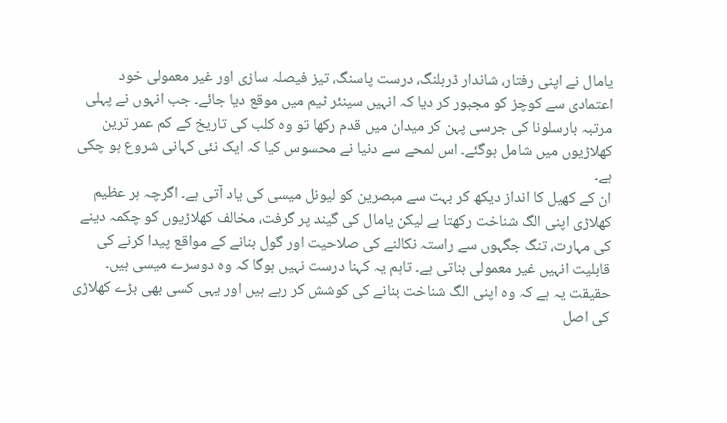یامال نے اپنی رفتار، شاندار ڈربلنگ، درست پاسنگ، تیز فیصلہ سازی اور غیر معمولی خود اعتمادی سے کوچز کو مجبور کر دیا کہ انہیں سینئر ٹیم میں موقع دیا جائے۔ جب انہوں نے پہلی مرتبہ بارسلونا کی جرسی پہن کر میدان میں قدم رکھا تو وہ کلب کی تاریخ کے کم عمر ترین کھلاڑیوں میں شامل ہوگئے۔ اس لمحے سے دنیا نے محسوس کیا کہ ایک نئی کہانی شروع ہو چکی ہے۔
ان کے کھیل کا انداز دیکھ کر بہت سے مبصرین کو لیونل میسی کی یاد آتی ہے۔ اگرچہ ہر عظیم کھلاڑی اپنی الگ شناخت رکھتا ہے لیکن یامال کی گیند پر گرفت، مخالف کھلاڑیوں کو چکمہ دینے کی مہارت، تنگ جگہوں سے راستہ نکالنے کی صلاحیت اور گول بنانے کے مواقع پیدا کرنے کی قابلیت انہیں غیر معمولی بناتی ہے۔ تاہم یہ کہنا درست نہیں ہوگا کہ وہ دوسرے میسی ہیں۔ حقیقت یہ ہے کہ وہ اپنی الگ شناخت بنانے کی کوشش کر رہے ہیں اور یہی کسی بھی بڑے کھلاڑی کی اصل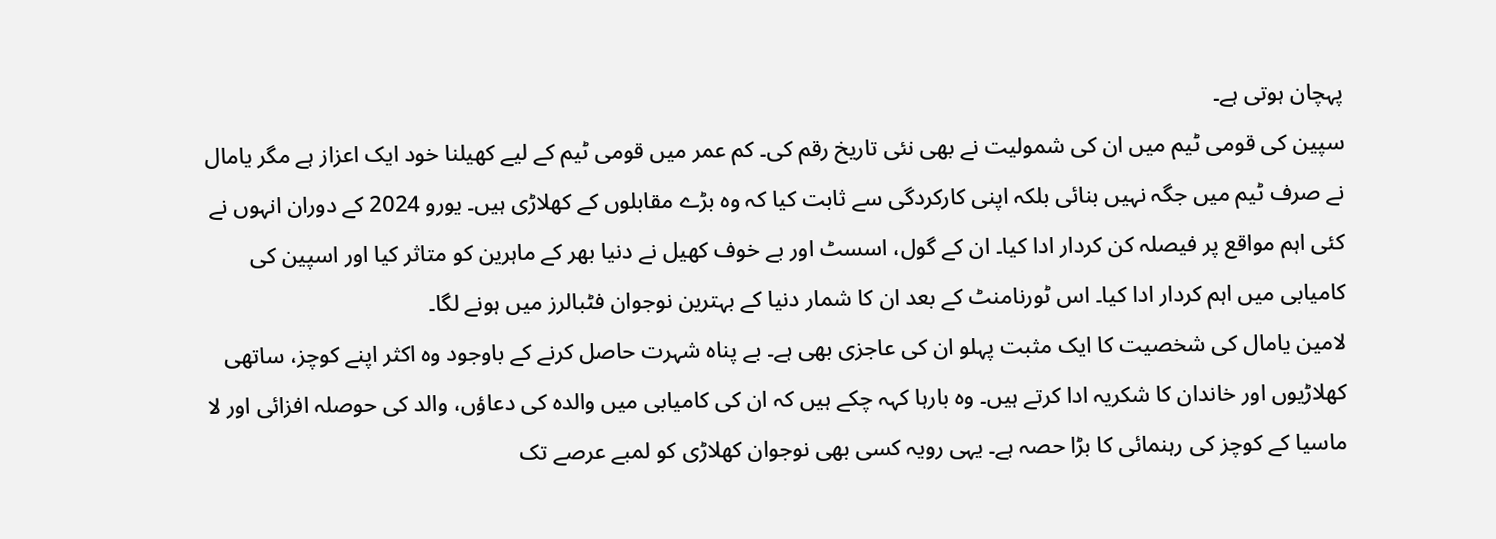پہچان ہوتی ہے۔
سپین کی قومی ٹیم میں ان کی شمولیت نے بھی نئی تاریخ رقم کی۔ کم عمر میں قومی ٹیم کے لیے کھیلنا خود ایک اعزاز ہے مگر یامال نے صرف ٹیم میں جگہ نہیں بنائی بلکہ اپنی کارکردگی سے ثابت کیا کہ وہ بڑے مقابلوں کے کھلاڑی ہیں۔ یورو 2024 کے دوران انہوں نے کئی اہم مواقع پر فیصلہ کن کردار ادا کیا۔ ان کے گول، اسسٹ اور بے خوف کھیل نے دنیا بھر کے ماہرین کو متاثر کیا اور اسپین کی کامیابی میں اہم کردار ادا کیا۔ اس ٹورنامنٹ کے بعد ان کا شمار دنیا کے بہترین نوجوان فٹبالرز میں ہونے لگا۔
لامین یامال کی شخصیت کا ایک مثبت پہلو ان کی عاجزی بھی ہے۔ بے پناہ شہرت حاصل کرنے کے باوجود وہ اکثر اپنے کوچز، ساتھی کھلاڑیوں اور خاندان کا شکریہ ادا کرتے ہیں۔ وہ بارہا کہہ چکے ہیں کہ ان کی کامیابی میں والدہ کی دعاؤں، والد کی حوصلہ افزائی اور لا ماسیا کے کوچز کی رہنمائی کا بڑا حصہ ہے۔ یہی رویہ کسی بھی نوجوان کھلاڑی کو لمبے عرصے تک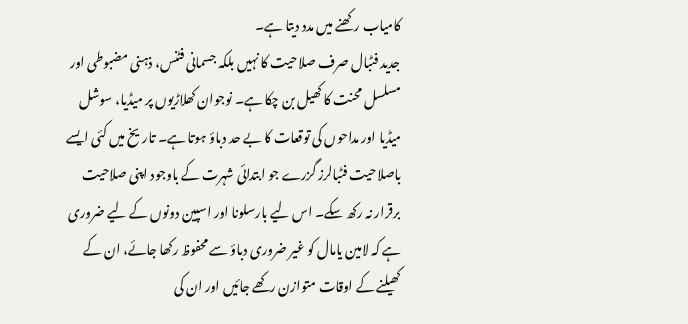کامیاب رکھنے میں مدد دیتا ہے۔
جدید فٹبال صرف صلاحیت کا نہیں بلکہ جسمانی فٹنس، ذہنی مضبوطی اور مسلسل محنت کا کھیل بن چکا ہے۔ نوجوان کھلاڑیوں پر میڈیا، سوشل میڈیا اور مداحوں کی توقعات کا بے حد دباؤ ہوتا ہے۔ تاریخ میں کئی ایسے باصلاحیت فٹبالرز گزرے جو ابتدائی شہرت کے باوجود اپنی صلاحیت برقرار نہ رکھ سکے۔ اس لیے بارسلونا اور اسپین دونوں کے لیے ضروری ہے کہ لامین یامال کو غیر ضروری دباؤ سے محفوظ رکھا جائے، ان کے کھیلنے کے اوقات متوازن رکھے جائیں اور ان کی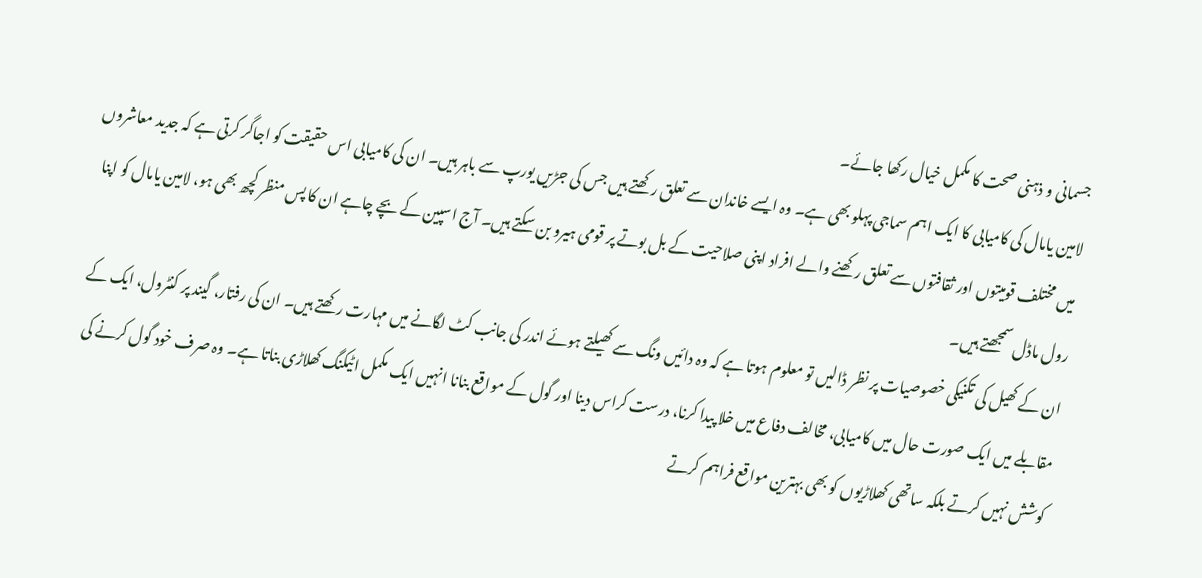جسمانی و ذہنی صحت کا مکمل خیال رکھا جائے۔
لامین یامال کی کامیابی کا ایک اہم سماجی پہلو بھی ہے۔ وہ ایسے خاندان سے تعلق رکھتے ہیں جس کی جڑیں یورپ سے باہر ہیں۔ ان کی کامیابی اس حقیقت کو اجاگر کرتی ہے کہ جدید معاشروں میں مختلف قومیتوں اور ثقافتوں سے تعلق رکھنے والے افراد اپنی صلاحیت کے بل بوتے پر قومی ہیرو بن سکتے ہیں۔ آج اسپین کے بچے چاہے ان کا پس منظر کچھ بھی ہو، لامین یامال کو اپنا رول ماڈل سمجھتے ہیں۔
ان کے کھیل کی تکنیکی خصوصیات پر نظر ڈالیں تو معلوم ہوتا ہے کہ وہ دائیں ونگ سے کھیلتے ہوئے اندر کی جانب کٹ لگانے میں مہارت رکھتے ہیں۔ ان کی رفتار، گیند پر کنٹرول، ایک کے مقابلے میں ایک صورت حال میں کامیابی، مخالف دفاع میں خلا پیدا کرنا، درست کراس دینا اور گول کے مواقع بنانا انہیں ایک مکمل اٹیکنگ کھلاڑی بناتا ہے۔ وہ صرف خود گول کرنے کی کوشش نہیں کرتے بلکہ ساتھی کھلاڑیوں کو بھی بہترین مواقع فراہم کرتے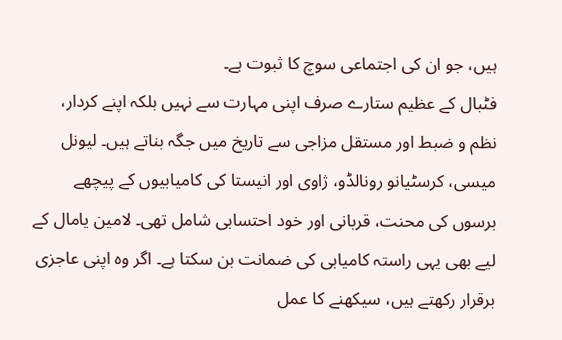ہیں، جو ان کی اجتماعی سوچ کا ثبوت ہے۔
فٹبال کے عظیم ستارے صرف اپنی مہارت سے نہیں بلکہ اپنے کردار، نظم و ضبط اور مستقل مزاجی سے تاریخ میں جگہ بناتے ہیں۔ لیونل میسی، کرسٹیانو رونالڈو، ژاوی اور انیستا کی کامیابیوں کے پیچھے برسوں کی محنت، قربانی اور خود احتسابی شامل تھی۔ لامین یامال کے لیے بھی یہی راستہ کامیابی کی ضمانت بن سکتا ہے۔ اگر وہ اپنی عاجزی برقرار رکھتے ہیں، سیکھنے کا عمل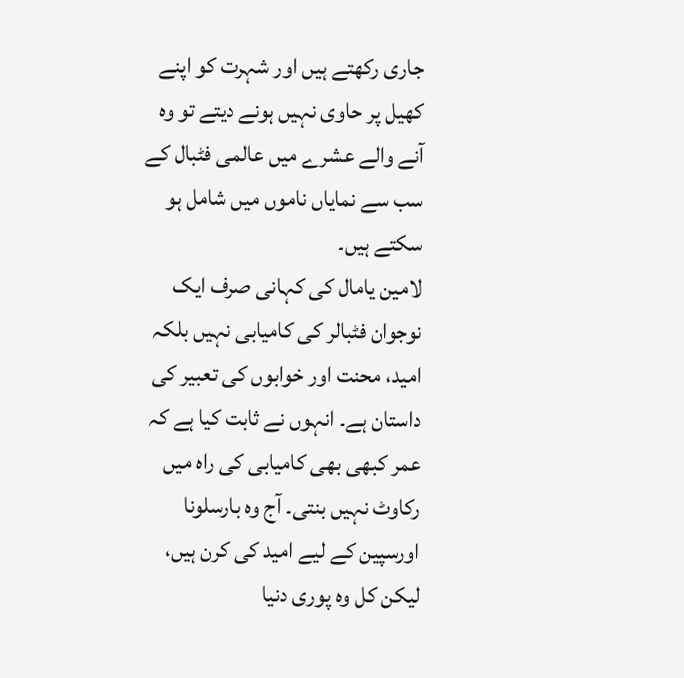جاری رکھتے ہیں اور شہرت کو اپنے کھیل پر حاوی نہیں ہونے دیتے تو وہ آنے والے عشرے میں عالمی فٹبال کے سب سے نمایاں ناموں میں شامل ہو سکتے ہیں۔
لامین یامال کی کہانی صرف ایک نوجوان فٹبالر کی کامیابی نہیں بلکہ امید، محنت اور خوابوں کی تعبیر کی داستان ہے۔ انہوں نے ثابت کیا ہے کہ عمر کبھی بھی کامیابی کی راہ میں رکاوٹ نہیں بنتی۔ آج وہ بارسلونا اورسپین کے لیے امید کی کرن ہیں، لیکن کل وہ پوری دنیا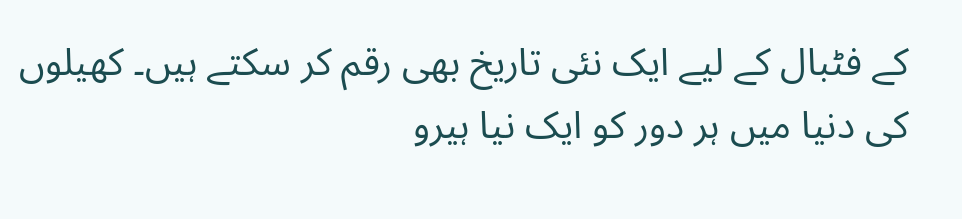کے فٹبال کے لیے ایک نئی تاریخ بھی رقم کر سکتے ہیں۔ کھیلوں کی دنیا میں ہر دور کو ایک نیا ہیرو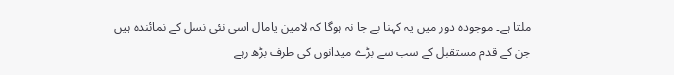ملتا ہے۔ موجودہ دور میں یہ کہنا بے جا نہ ہوگا کہ لامین یامال اسی نئی نسل کے نمائندہ ہیں جن کے قدم مستقبل کے سب سے بڑے میدانوں کی طرف بڑھ رہے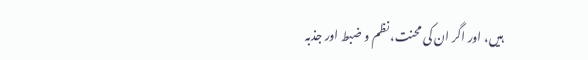ہیں، اور اگر ان کی محنت، نظم و ضبط اور جذبہ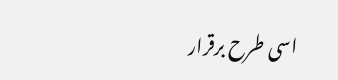اسی طرح برقرار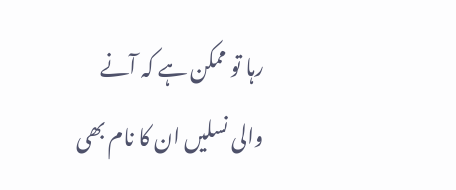رہا تو ممکن ہے کہ آنے والی نسلیں ان کا نام بھی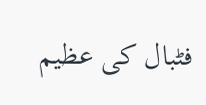فٹبال کی عظیم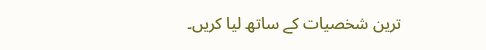ترین شخصیات کے ساتھ لیا کریں۔